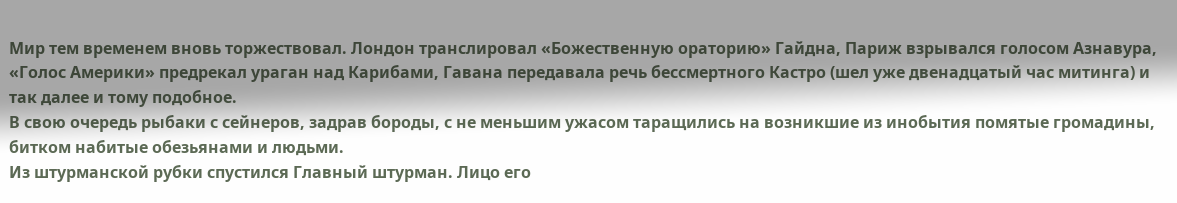Мир тем временем вновь торжествовал. Лондон транслировал «Божественную ораторию» Гайдна, Париж взрывался голосом Азнавура, «Голос Америки» предрекал ураган над Карибами, Гавана передавала речь бессмертного Кастро (шел уже двенадцатый час митинга) и так далее и тому подобное.
В свою очередь рыбаки с сейнеров, задрав бороды, с не меньшим ужасом таращились на возникшие из инобытия помятые громадины, битком набитые обезьянами и людьми.
Из штурманской рубки спустился Главный штурман. Лицо его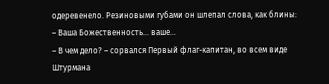одеревенело. Резиновыми губами он шлепал слова, как блины:
– Ваша Божественность… ваше…
– В чем дело? – сорвался Первый флаг-капитан, во всем виде Штурмана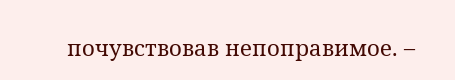почувствовав непоправимое. –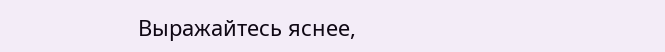Выражайтесь яснее,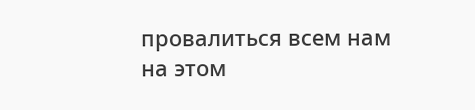провалиться всем нам на этом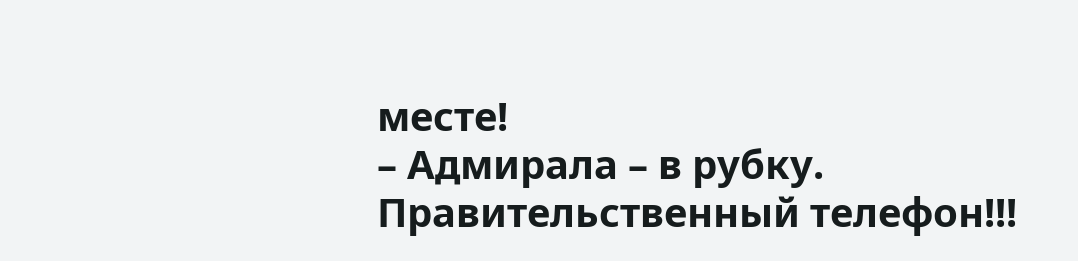месте!
– Адмирала – в рубку. Правительственный телефон!!!